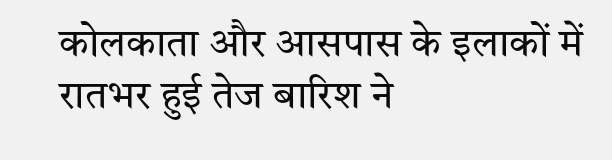कोलकाता और आसपास के इलाकों में रातभर हुई तेज बारिश ने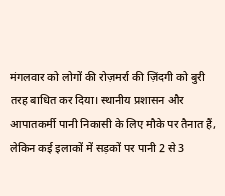मंगलवार को लोगों की रोज़मर्रा की ज़िंदगी को बुरी तरह बाधित कर दिया। स्थानीय प्रशासन और आपातकर्मी पानी निकासी के लिए मौके पर तैनात हैं, लेकिन कई इलाकों में सड़कों पर पानी 2 से 3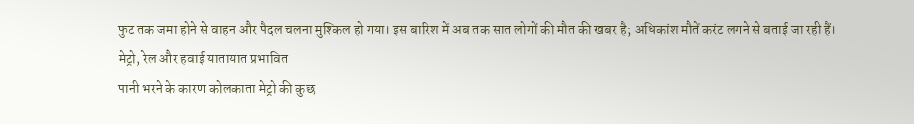फुट तक जमा होने से वाहन और पैदल चलना मुश्किल हो गया। इस बारिश में अब तक सात लोगों की मौत की खबर है; अधिकांश मौतें करंट लगने से बताई जा रही हैं।
मेट्रो, रेल और हवाई यातायात प्रभावित
पानी भरने के कारण कोलकाता मेट्रो की कुछ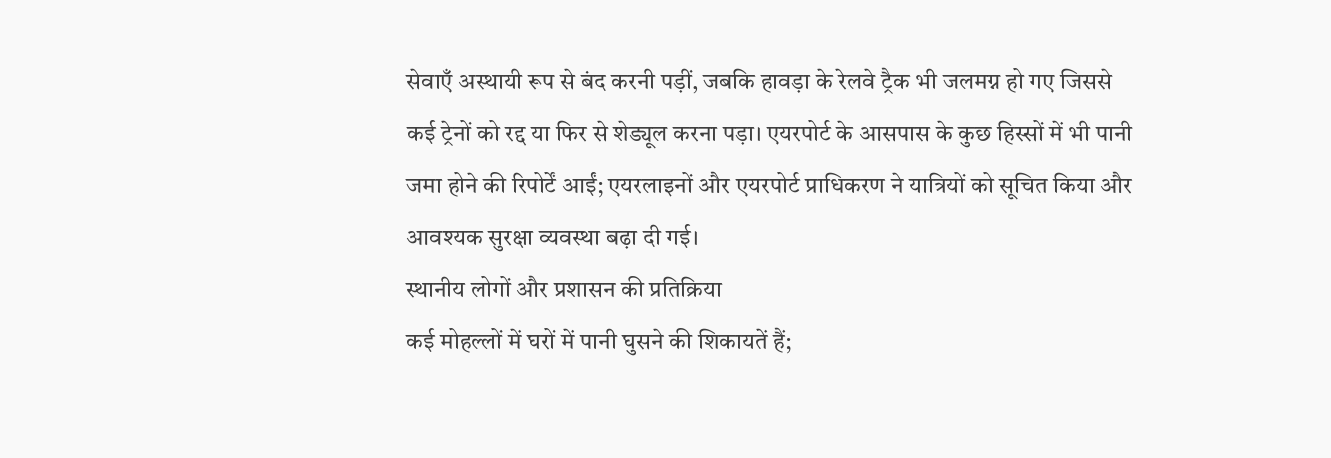सेवाएँ अस्थायी रूप से बंद करनी पड़ीं, जबकि हावड़ा के रेलवे ट्रैक भी जलमग्न हो गए जिससे कई ट्रेनों को रद्द या फिर से शेड्यूल करना पड़ा। एयरपोर्ट के आसपास के कुछ हिस्सों में भी पानी जमा होने की रिपोर्टें आईं; एयरलाइनों और एयरपोर्ट प्राधिकरण ने यात्रियों को सूचित किया और आवश्यक सुरक्षा व्यवस्था बढ़ा दी गई।
स्थानीय लोगों और प्रशासन की प्रतिक्रिया
कई मोहल्लों में घरों में पानी घुसने की शिकायतें हैं;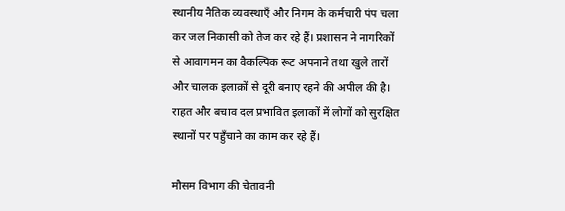स्थानीय नैतिक व्यवस्थाएँ और निगम के कर्मचारी पंप चला कर जल निकासी को तेज कर रहे हैं। प्रशासन ने नागरिकों से आवागमन का वैकल्पिक रूट अपनाने तथा खुले तारों और चालक इलाक़ों से दूरी बनाए रहने की अपील की है। राहत और बचाव दल प्रभावित इलाकों में लोगों को सुरक्षित स्थानों पर पहुँचाने का काम कर रहे हैं।

मौसम विभाग की चेतावनी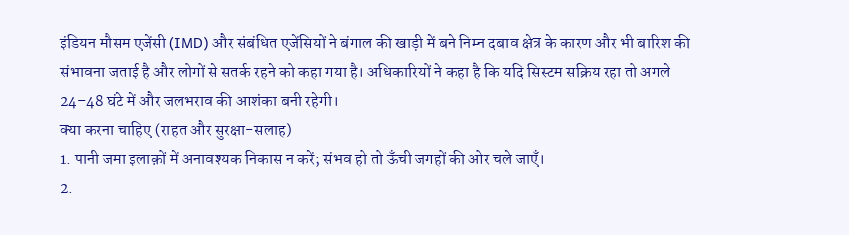इंडियन मौसम एजेंसी (IMD) और संबंधित एजेंसियों ने बंगाल की खाड़ी में बने निम्न दबाव क्षेत्र के कारण और भी बारिश की संभावना जताई है और लोगों से सतर्क रहने को कहा गया है। अधिकारियों ने कहा है कि यदि सिस्टम सक्रिय रहा तो अगले 24–48 घंटे में और जलभराव की आशंका बनी रहेगी।
क्या करना चाहिए (राहत और सुरक्षा-सलाह)
1. पानी जमा इलाक़ों में अनावश्यक निकास न करें; संभव हो तो ऊँची जगहों की ओर चले जाएँ।
2.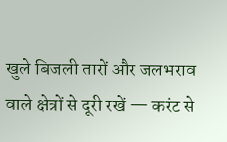खुले बिजली तारों और जलभराव वाले क्षेत्रों से दूरी रखें — करंट से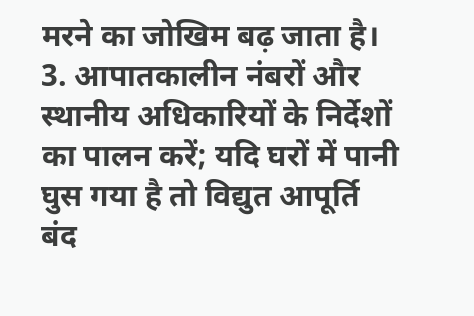मरने का जोखिम बढ़ जाता है।
3. आपातकालीन नंबरों और स्थानीय अधिकारियों के निर्देशों का पालन करें; यदि घरों में पानी घुस गया है तो विद्युत आपूर्ति बंद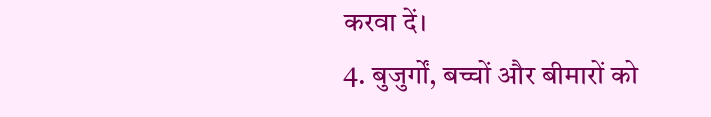करवा दें।
4. बुजुर्गों, बच्चों और बीमारों को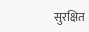सुरक्षित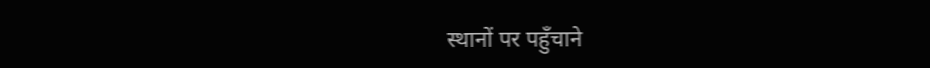स्थानों पर पहुँचाने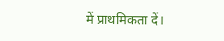में प्राथमिकता दें।